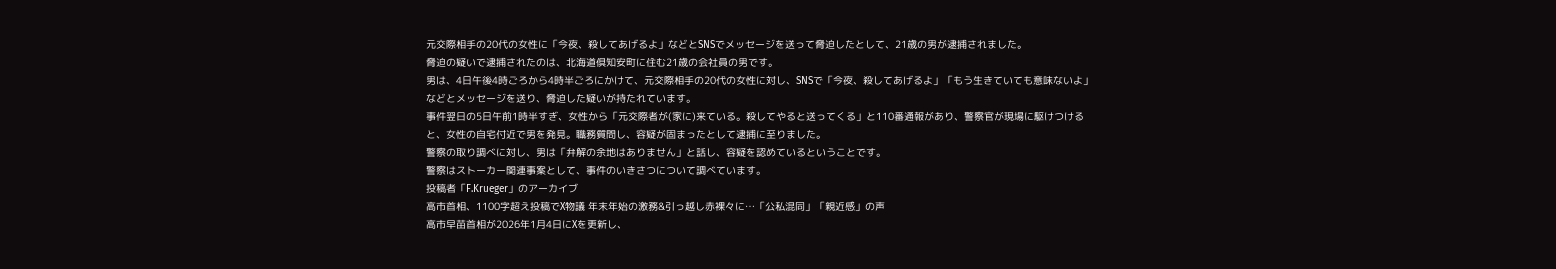元交際相手の20代の女性に「今夜、殺してあげるよ」などとSNSでメッセージを送って脅迫したとして、21歳の男が逮捕されました。
脅迫の疑いで逮捕されたのは、北海道倶知安町に住む21歳の会社員の男です。
男は、4日午後4時ごろから4時半ごろにかけて、元交際相手の20代の女性に対し、SNSで「今夜、殺してあげるよ」「もう生きていても意味ないよ」などとメッセージを送り、脅迫した疑いが持たれています。
事件翌日の5日午前1時半すぎ、女性から「元交際者が(家に)来ている。殺してやると送ってくる」と110番通報があり、警察官が現場に駆けつけると、女性の自宅付近で男を発見。職務質問し、容疑が固まったとして逮捕に至りました。
警察の取り調べに対し、男は「弁解の余地はありません」と話し、容疑を認めているということです。
警察はストーカー関連事案として、事件のいきさつについて調べています。
投稿者「F.Krueger」のアーカイブ
高市首相、1100字超え投稿でX物議 年末年始の激務&引っ越し赤裸々に…「公私混同」「親近感」の声
高市早苗首相が2026年1月4日にXを更新し、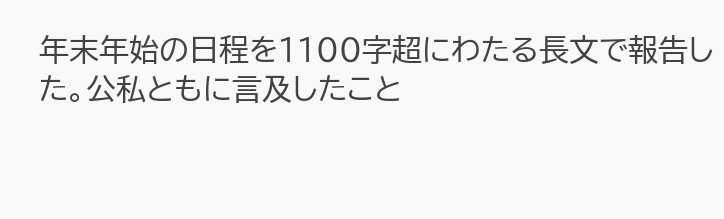年末年始の日程を1100字超にわたる長文で報告した。公私ともに言及したこと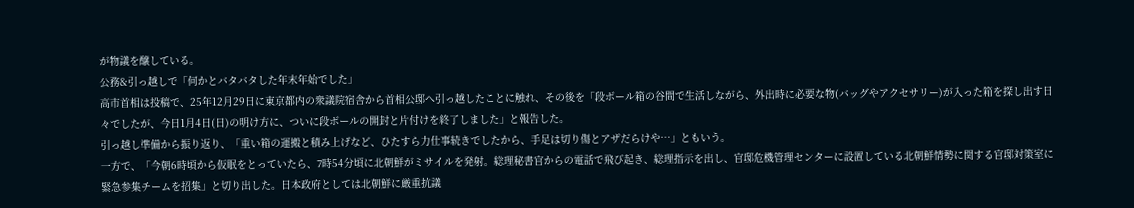が物議を醸している。
公務&引っ越しで「何かとバタバタした年末年始でした」
高市首相は投稿で、25年12月29日に東京都内の衆議院宿舎から首相公邸へ引っ越したことに触れ、その後を「段ボール箱の谷間で生活しながら、外出時に必要な物(バッグやアクセサリー)が入った箱を探し出す日々でしたが、今日1月4日(日)の明け方に、ついに段ボールの開封と片付けを終了しました」と報告した。
引っ越し準備から振り返り、「重い箱の運搬と積み上げなど、ひたすら力仕事続きでしたから、手足は切り傷とアザだらけや…」ともいう。
一方で、「今朝6時頃から仮眠をとっていたら、7時54分頃に北朝鮮がミサイルを発射。総理秘書官からの電話で飛び起き、総理指示を出し、官邸危機管理センターに設置している北朝鮮情勢に関する官邸対策室に緊急参集チームを招集」と切り出した。日本政府としては北朝鮮に厳重抗議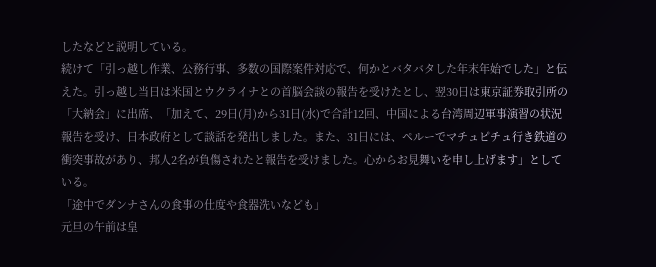したなどと説明している。
続けて「引っ越し作業、公務行事、多数の国際案件対応で、何かとバタバタした年末年始でした」と伝えた。引っ越し当日は米国とウクライナとの首脳会談の報告を受けたとし、翌30日は東京証券取引所の「大納会」に出席、「加えて、29日(月)から31日(水)で合計12回、中国による台湾周辺軍事演習の状況報告を受け、日本政府として談話を発出しました。また、31日には、ペルーでマチュピチュ行き鉄道の衝突事故があり、邦人2名が負傷されたと報告を受けました。心からお見舞いを申し上げます」としている。
「途中でダンナさんの食事の仕度や食器洗いなども」
元旦の午前は皇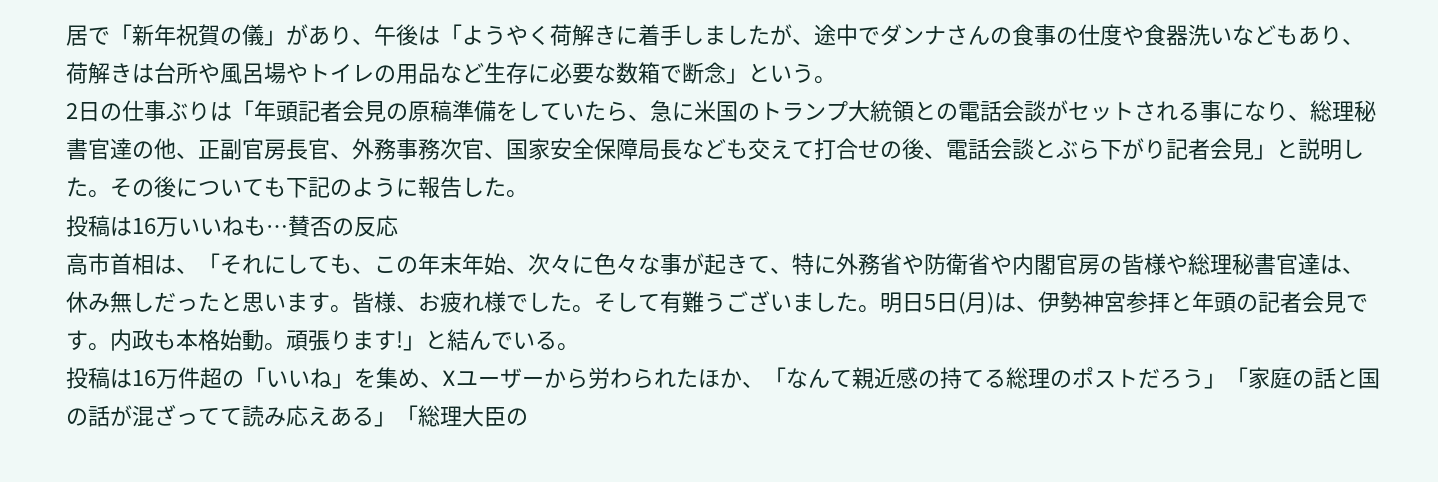居で「新年祝賀の儀」があり、午後は「ようやく荷解きに着手しましたが、途中でダンナさんの食事の仕度や食器洗いなどもあり、荷解きは台所や風呂場やトイレの用品など生存に必要な数箱で断念」という。
2日の仕事ぶりは「年頭記者会見の原稿準備をしていたら、急に米国のトランプ大統領との電話会談がセットされる事になり、総理秘書官達の他、正副官房長官、外務事務次官、国家安全保障局長なども交えて打合せの後、電話会談とぶら下がり記者会見」と説明した。その後についても下記のように報告した。
投稿は16万いいねも…賛否の反応
高市首相は、「それにしても、この年末年始、次々に色々な事が起きて、特に外務省や防衛省や内閣官房の皆様や総理秘書官達は、休み無しだったと思います。皆様、お疲れ様でした。そして有難うございました。明日5日(月)は、伊勢神宮参拝と年頭の記者会見です。内政も本格始動。頑張ります!」と結んでいる。
投稿は16万件超の「いいね」を集め、Xユーザーから労わられたほか、「なんて親近感の持てる総理のポストだろう」「家庭の話と国の話が混ざってて読み応えある」「総理大臣の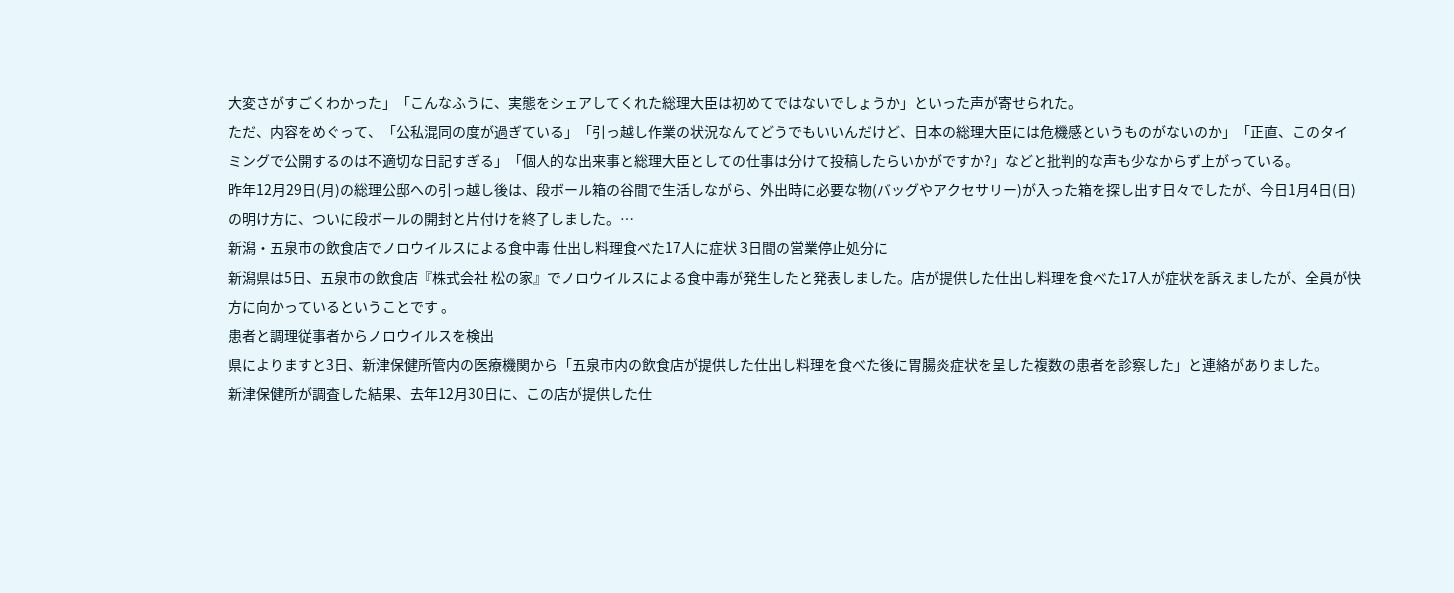大変さがすごくわかった」「こんなふうに、実態をシェアしてくれた総理大臣は初めてではないでしょうか」といった声が寄せられた。
ただ、内容をめぐって、「公私混同の度が過ぎている」「引っ越し作業の状況なんてどうでもいいんだけど、日本の総理大臣には危機感というものがないのか」「正直、このタイミングで公開するのは不適切な日記すぎる」「個人的な出来事と総理大臣としての仕事は分けて投稿したらいかがですか?」などと批判的な声も少なからず上がっている。
昨年12月29日(月)の総理公邸への引っ越し後は、段ボール箱の谷間で生活しながら、外出時に必要な物(バッグやアクセサリー)が入った箱を探し出す日々でしたが、今日1月4日(日)の明け方に、ついに段ボールの開封と片付けを終了しました。…
新潟・五泉市の飲食店でノロウイルスによる食中毒 仕出し料理食べた17人に症状 3日間の営業停止処分に
新潟県は5日、五泉市の飲食店『株式会社 松の家』でノロウイルスによる食中毒が発生したと発表しました。店が提供した仕出し料理を食べた17人が症状を訴えましたが、全員が快方に向かっているということです 。
患者と調理従事者からノロウイルスを検出
県によりますと3日、新津保健所管内の医療機関から「五泉市内の飲食店が提供した仕出し料理を食べた後に胃腸炎症状を呈した複数の患者を診察した」と連絡がありました。
新津保健所が調査した結果、去年12月30日に、この店が提供した仕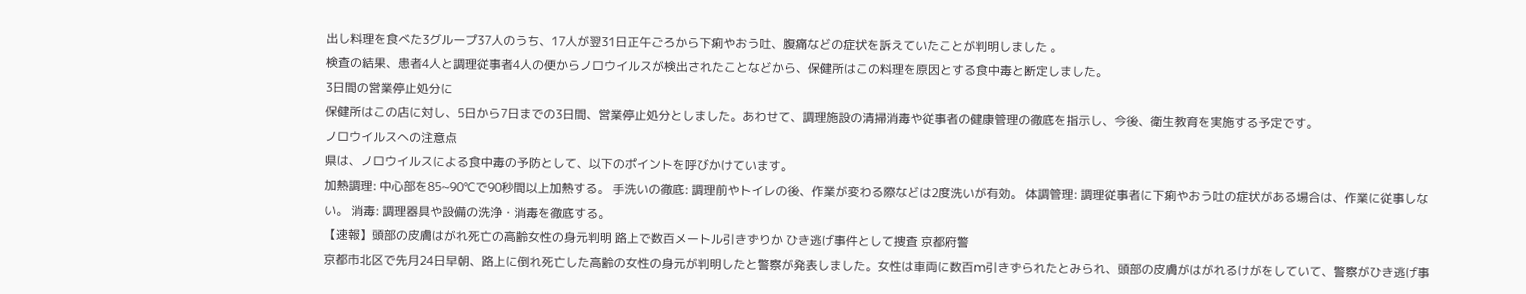出し料理を食べた3グループ37人のうち、17人が翌31日正午ごろから下痢やおう吐、腹痛などの症状を訴えていたことが判明しました 。
検査の結果、患者4人と調理従事者4人の便からノロウイルスが検出されたことなどから、保健所はこの料理を原因とする食中毒と断定しました。
3日間の営業停止処分に
保健所はこの店に対し、5日から7日までの3日間、営業停止処分としました。あわせて、調理施設の清掃消毒や従事者の健康管理の徹底を指示し、今後、衛生教育を実施する予定です。
ノロウイルスへの注意点
県は、ノロウイルスによる食中毒の予防として、以下のポイントを呼びかけています。
加熱調理: 中心部を85~90℃で90秒間以上加熱する。 手洗いの徹底: 調理前やトイレの後、作業が変わる際などは2度洗いが有効。 体調管理: 調理従事者に下痢やおう吐の症状がある場合は、作業に従事しない。 消毒: 調理器具や設備の洗浄・消毒を徹底する。
【速報】頭部の皮膚はがれ死亡の高齢女性の身元判明 路上で数百メートル引きずりか ひき逃げ事件として捜査 京都府警
京都市北区で先月24日早朝、路上に倒れ死亡した高齢の女性の身元が判明したと警察が発表しました。女性は車両に数百m引きずられたとみられ、頭部の皮膚がはがれるけがをしていて、警察がひき逃げ事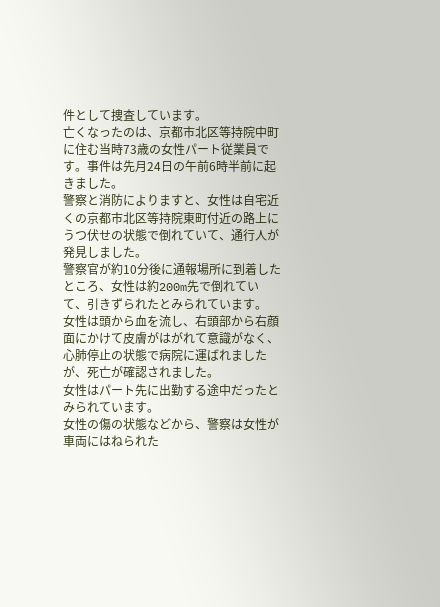件として捜査しています。
亡くなったのは、京都市北区等持院中町に住む当時73歳の女性パート従業員です。事件は先月24日の午前6時半前に起きました。
警察と消防によりますと、女性は自宅近くの京都市北区等持院東町付近の路上にうつ伏せの状態で倒れていて、通行人が発見しました。
警察官が約10分後に通報場所に到着したところ、女性は約200m先で倒れていて、引きずられたとみられています。
女性は頭から血を流し、右頭部から右顔面にかけて皮膚がはがれて意識がなく、心肺停止の状態で病院に運ばれましたが、死亡が確認されました。
女性はパート先に出勤する途中だったとみられています。
女性の傷の状態などから、警察は女性が車両にはねられた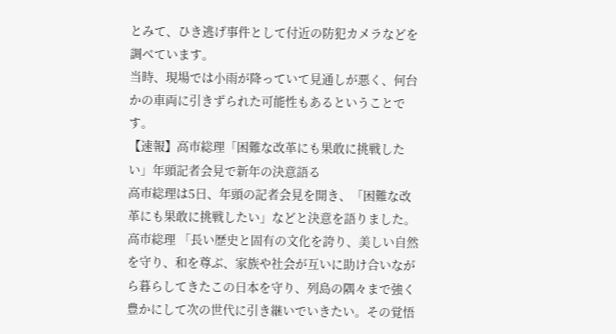とみて、ひき逃げ事件として付近の防犯カメラなどを調べています。
当時、現場では小雨が降っていて見通しが悪く、何台かの車両に引きずられた可能性もあるということです。
【速報】高市総理「困難な改革にも果敢に挑戦したい」年頭記者会見で新年の決意語る
高市総理は5日、年頭の記者会見を開き、「困難な改革にも果敢に挑戦したい」などと決意を語りました。
高市総理 「長い歴史と固有の文化を誇り、美しい自然を守り、和を尊ぶ、家族や社会が互いに助け合いながら暮らしてきたこの日本を守り、列島の隅々まで強く豊かにして次の世代に引き継いでいきたい。その覚悟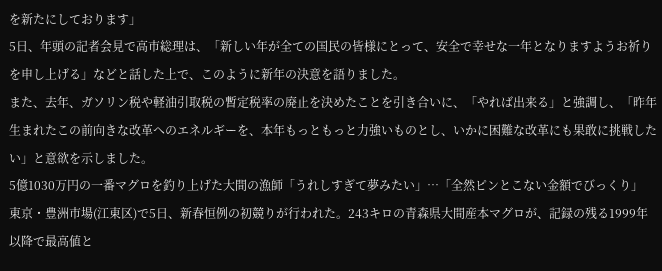を新たにしております」
5日、年頭の記者会見で高市総理は、「新しい年が全ての国民の皆様にとって、安全で幸せな一年となりますようお祈りを申し上げる」などと話した上で、このように新年の決意を語りました。
また、去年、ガソリン税や軽油引取税の暫定税率の廃止を決めたことを引き合いに、「やれば出来る」と強調し、「昨年生まれたこの前向きな改革へのエネルギーを、本年もっともっと力強いものとし、いかに困難な改革にも果敢に挑戦したい」と意欲を示しました。
5億1030万円の一番マグロを釣り上げた大間の漁師「うれしすぎて夢みたい」…「全然ピンとこない金額でびっくり」
東京・豊洲市場(江東区)で5日、新春恒例の初競りが行われた。243キロの青森県大間産本マグロが、記録の残る1999年以降で最高値と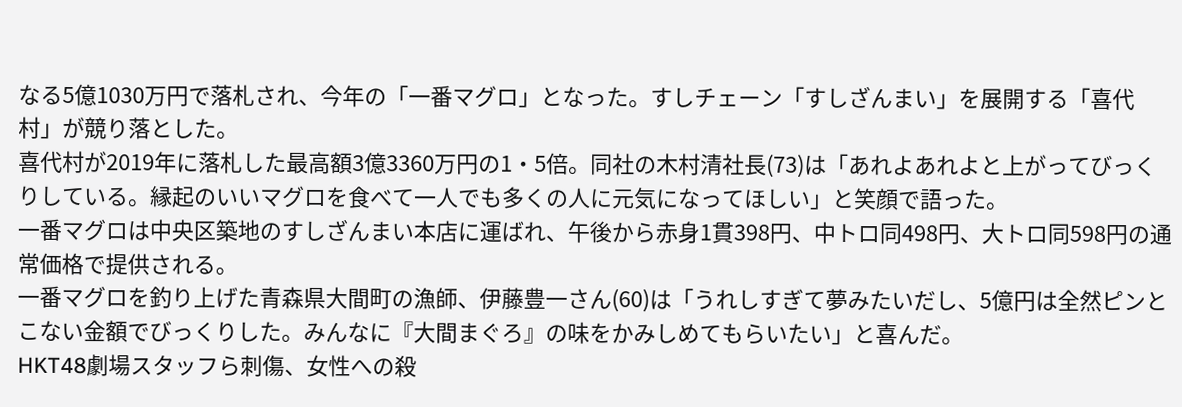なる5億1030万円で落札され、今年の「一番マグロ」となった。すしチェーン「すしざんまい」を展開する「喜代村」が競り落とした。
喜代村が2019年に落札した最高額3億3360万円の1・5倍。同社の木村清社長(73)は「あれよあれよと上がってびっくりしている。縁起のいいマグロを食べて一人でも多くの人に元気になってほしい」と笑顔で語った。
一番マグロは中央区築地のすしざんまい本店に運ばれ、午後から赤身1貫398円、中トロ同498円、大トロ同598円の通常価格で提供される。
一番マグロを釣り上げた青森県大間町の漁師、伊藤豊一さん(60)は「うれしすぎて夢みたいだし、5億円は全然ピンとこない金額でびっくりした。みんなに『大間まぐろ』の味をかみしめてもらいたい」と喜んだ。
HKT48劇場スタッフら刺傷、女性への殺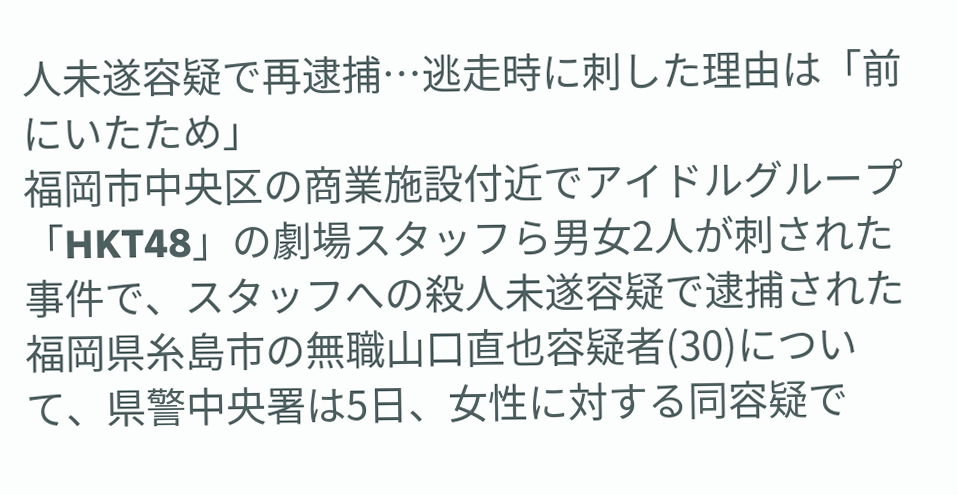人未遂容疑で再逮捕…逃走時に刺した理由は「前にいたため」
福岡市中央区の商業施設付近でアイドルグループ「HKT48」の劇場スタッフら男女2人が刺された事件で、スタッフへの殺人未遂容疑で逮捕された福岡県糸島市の無職山口直也容疑者(30)について、県警中央署は5日、女性に対する同容疑で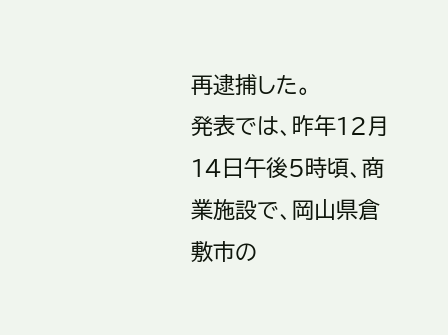再逮捕した。
発表では、昨年12月14日午後5時頃、商業施設で、岡山県倉敷市の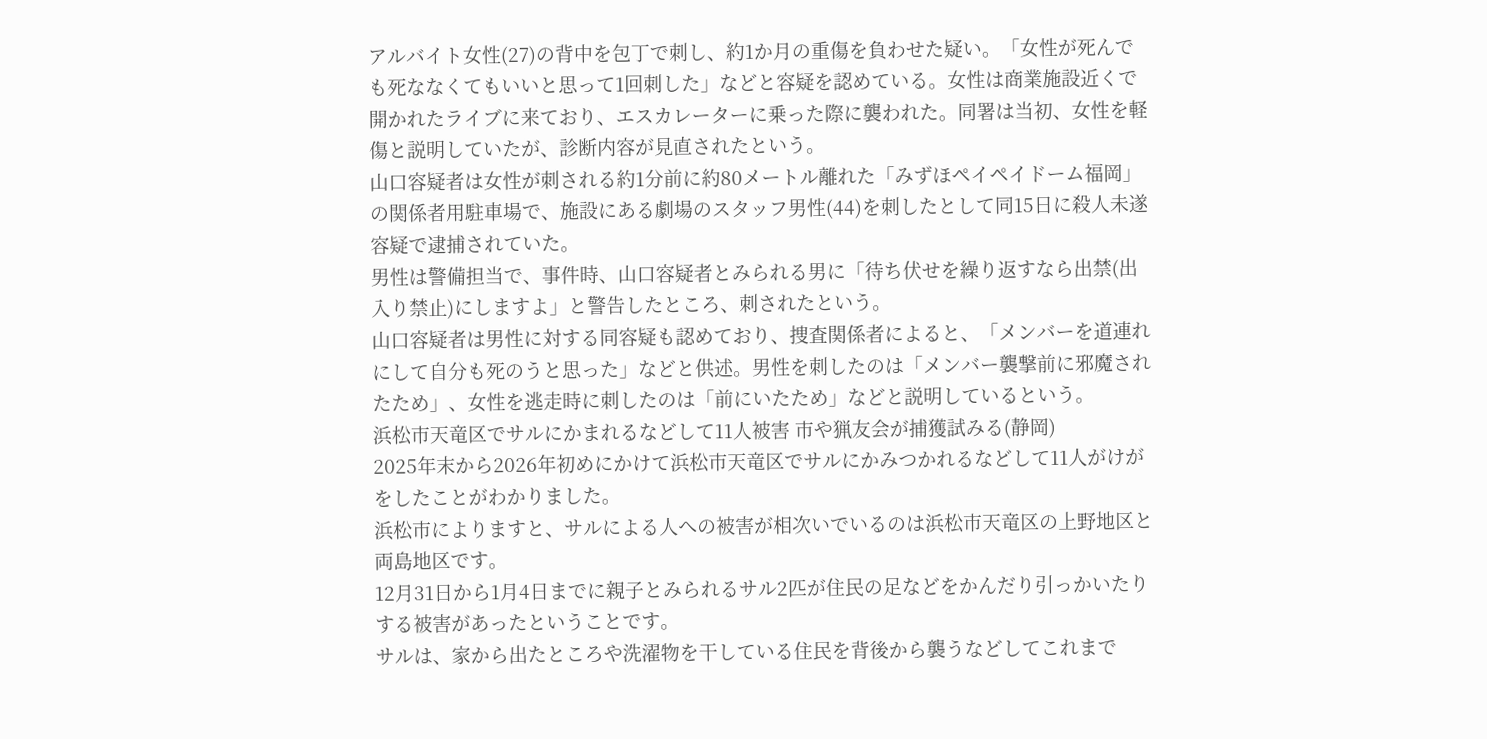アルバイト女性(27)の背中を包丁で刺し、約1か月の重傷を負わせた疑い。「女性が死んでも死ななくてもいいと思って1回刺した」などと容疑を認めている。女性は商業施設近くで開かれたライブに来ており、エスカレーターに乗った際に襲われた。同署は当初、女性を軽傷と説明していたが、診断内容が見直されたという。
山口容疑者は女性が刺される約1分前に約80メートル離れた「みずほペイペイドーム福岡」の関係者用駐車場で、施設にある劇場のスタッフ男性(44)を刺したとして同15日に殺人未遂容疑で逮捕されていた。
男性は警備担当で、事件時、山口容疑者とみられる男に「待ち伏せを繰り返すなら出禁(出入り禁止)にしますよ」と警告したところ、刺されたという。
山口容疑者は男性に対する同容疑も認めており、捜査関係者によると、「メンバーを道連れにして自分も死のうと思った」などと供述。男性を刺したのは「メンバー襲撃前に邪魔されたため」、女性を逃走時に刺したのは「前にいたため」などと説明しているという。
浜松市天竜区でサルにかまれるなどして11人被害 市や猟友会が捕獲試みる(静岡)
2025年末から2026年初めにかけて浜松市天竜区でサルにかみつかれるなどして11人がけがをしたことがわかりました。
浜松市によりますと、サルによる人への被害が相次いでいるのは浜松市天竜区の上野地区と両島地区です。
12月31日から1月4日までに親子とみられるサル2匹が住民の足などをかんだり引っかいたりする被害があったということです。
サルは、家から出たところや洗濯物を干している住民を背後から襲うなどしてこれまで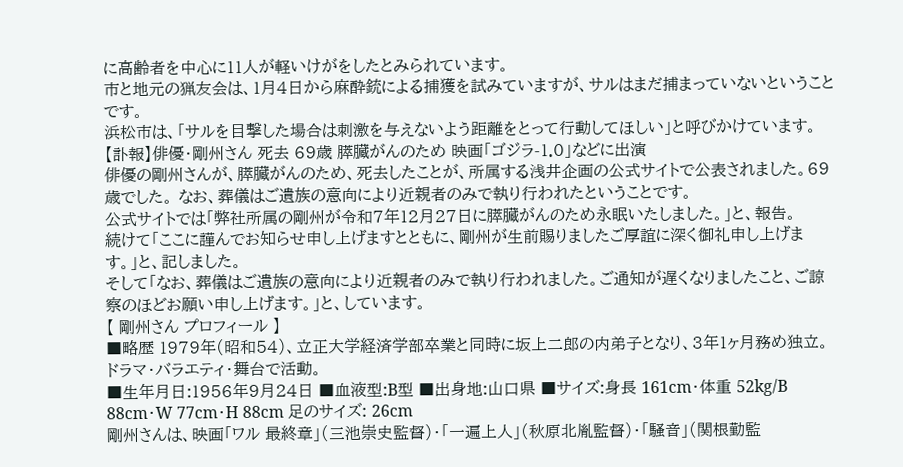に高齢者を中心に11人が軽いけがをしたとみられています。
市と地元の猟友会は、1月4日から麻酔銃による捕獲を試みていますが、サルはまだ捕まっていないということです。
浜松市は、「サルを目撃した場合は刺激を与えないよう距離をとって行動してほしい」と呼びかけています。
【訃報】俳優・剛州さん 死去 69歳 膵臓がんのため 映画「ゴジラ-1.0」などに出演
俳優の剛州さんが、膵臓がんのため、死去したことが、所属する浅井企画の公式サイトで公表されました。69歳でした。 なお、葬儀はご遺族の意向により近親者のみで執り行われたということです。
公式サイトでは「弊社所属の剛州が令和7年12月27日に膵臓がんのため永眠いたしました。」と、報告。
続けて「ここに謹んでお知らせ申し上げますとともに、剛州が生前賜りましたご厚誼に深く御礼申し上げます。」と、記しました。
そして「なお、葬儀はご遺族の意向により近親者のみで執り行われました。ご通知が遅くなりましたこと、ご諒察のほどお願い申し上げます。」と、しています。
【 剛州さん プロフィール 】
■略歴 1979年(昭和54)、立正大学経済学部卒業と同時に坂上二郎の内弟子となり、3年1ヶ月務め独立。 ドラマ・バラエティ・舞台で活動。
■生年月日:1956年9月24日 ■血液型:B型 ■出身地:山口県 ■サイズ:身長 161cm・体重 52kg/B 88cm・W 77cm・H 88cm 足のサイズ: 26cm
剛州さんは、映画「ワル 最終章」(三池崇史監督)・「一遍上人」(秋原北胤監督)・「騒音」(関根勤監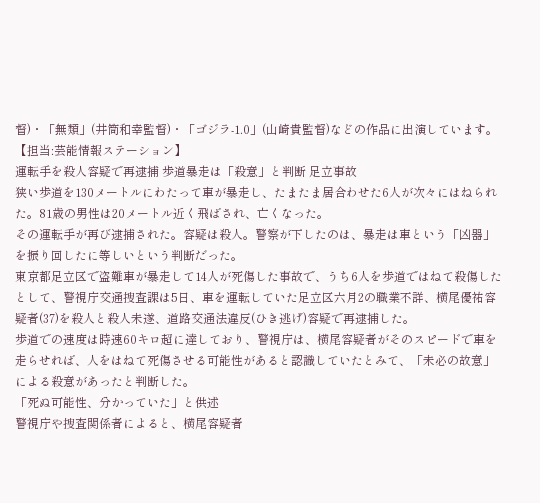督)・「無類」(井筒和幸監督)・「ゴジラ-1.0」(山崎貴監督)などの作品に出演しています。
【担当:芸能情報ステーション】
運転手を殺人容疑で再逮捕 歩道暴走は「殺意」と判断 足立事故
狭い歩道を130メートルにわたって車が暴走し、たまたま居合わせた6人が次々にはねられた。81歳の男性は20メートル近く飛ばされ、亡くなった。
その運転手が再び逮捕された。容疑は殺人。警察が下したのは、暴走は車という「凶器」を振り回したに等しいという判断だった。
東京都足立区で盗難車が暴走して14人が死傷した事故で、うち6人を歩道ではねて殺傷したとして、警視庁交通捜査課は5日、車を運転していた足立区六月2の職業不詳、横尾優祐容疑者(37)を殺人と殺人未遂、道路交通法違反(ひき逃げ)容疑で再逮捕した。
歩道での速度は時速60キロ超に達しており、警視庁は、横尾容疑者がそのスピードで車を走らせれば、人をはねて死傷させる可能性があると認識していたとみて、「未必の故意」による殺意があったと判断した。
「死ぬ可能性、分かっていた」と供述
警視庁や捜査関係者によると、横尾容疑者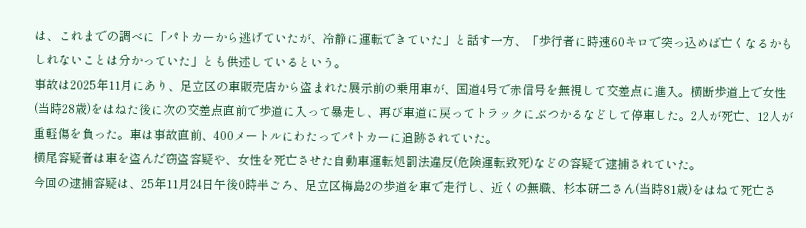は、これまでの調べに「パトカーから逃げていたが、冷静に運転できていた」と話す一方、「歩行者に時速60キロで突っ込めば亡くなるかもしれないことは分かっていた」とも供述しているという。
事故は2025年11月にあり、足立区の車販売店から盗まれた展示前の乗用車が、国道4号で赤信号を無視して交差点に進入。横断歩道上で女性(当時28歳)をはねた後に次の交差点直前で歩道に入って暴走し、再び車道に戻ってトラックにぶつかるなどして停車した。2人が死亡、12人が重軽傷を負った。車は事故直前、400メートルにわたってパトカーに追跡されていた。
横尾容疑者は車を盗んだ窃盗容疑や、女性を死亡させた自動車運転処罰法違反(危険運転致死)などの容疑で逮捕されていた。
今回の逮捕容疑は、25年11月24日午後0時半ごろ、足立区梅島2の歩道を車で走行し、近くの無職、杉本研二さん(当時81歳)をはねて死亡さ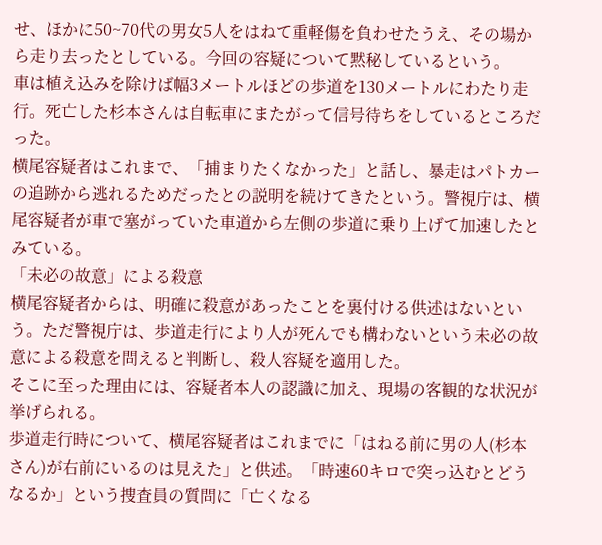せ、ほかに50~70代の男女5人をはねて重軽傷を負わせたうえ、その場から走り去ったとしている。今回の容疑について黙秘しているという。
車は植え込みを除けば幅3メートルほどの歩道を130メートルにわたり走行。死亡した杉本さんは自転車にまたがって信号待ちをしているところだった。
横尾容疑者はこれまで、「捕まりたくなかった」と話し、暴走はパトカーの追跡から逃れるためだったとの説明を続けてきたという。警視庁は、横尾容疑者が車で塞がっていた車道から左側の歩道に乗り上げて加速したとみている。
「未必の故意」による殺意
横尾容疑者からは、明確に殺意があったことを裏付ける供述はないという。ただ警視庁は、歩道走行により人が死んでも構わないという未必の故意による殺意を問えると判断し、殺人容疑を適用した。
そこに至った理由には、容疑者本人の認識に加え、現場の客観的な状況が挙げられる。
歩道走行時について、横尾容疑者はこれまでに「はねる前に男の人(杉本さん)が右前にいるのは見えた」と供述。「時速60キロで突っ込むとどうなるか」という捜査員の質問に「亡くなる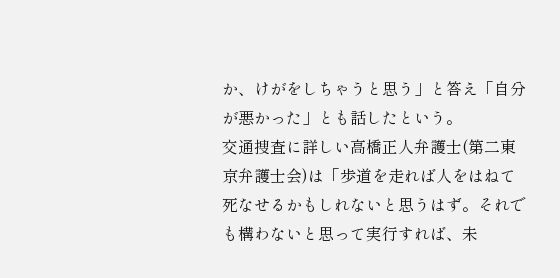か、けがをしちゃうと思う」と答え「自分が悪かった」とも話したという。
交通捜査に詳しい高橋正人弁護士(第二東京弁護士会)は「歩道を走れば人をはねて死なせるかもしれないと思うはず。それでも構わないと思って実行すれば、未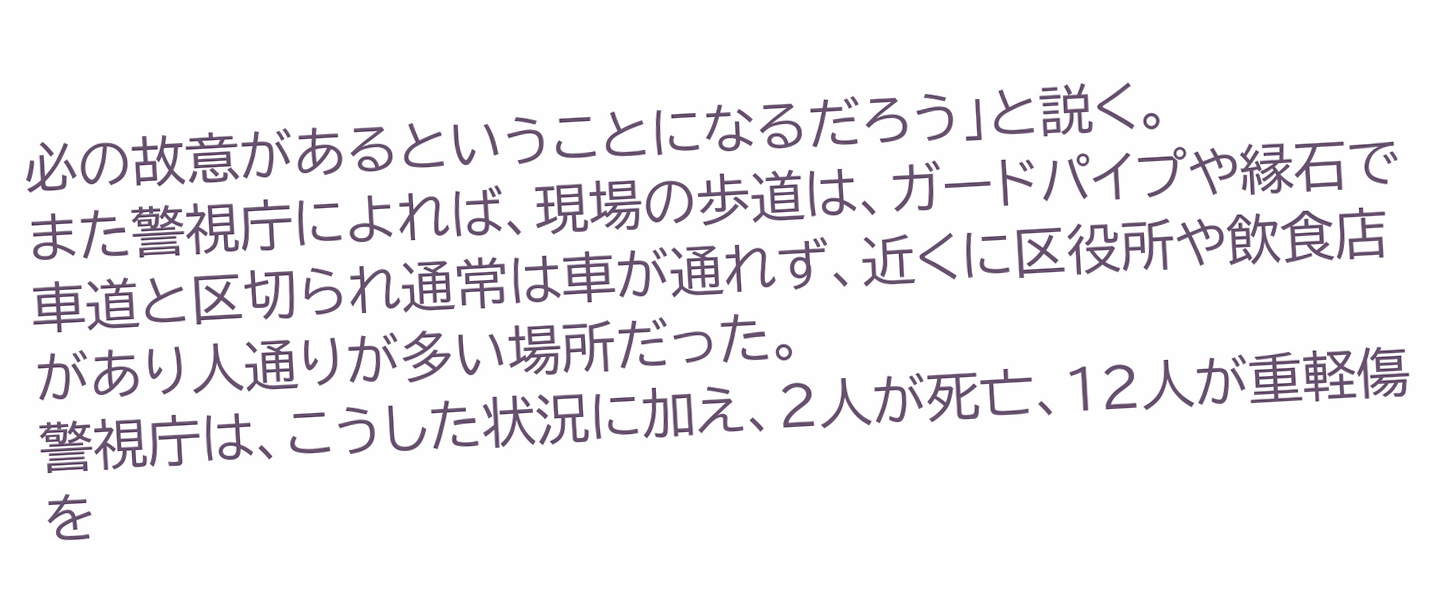必の故意があるということになるだろう」と説く。
また警視庁によれば、現場の歩道は、ガードパイプや縁石で車道と区切られ通常は車が通れず、近くに区役所や飲食店があり人通りが多い場所だった。
警視庁は、こうした状況に加え、2人が死亡、12人が重軽傷を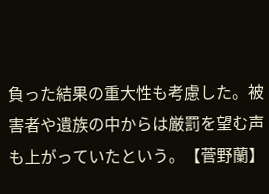負った結果の重大性も考慮した。被害者や遺族の中からは厳罰を望む声も上がっていたという。【菅野蘭】